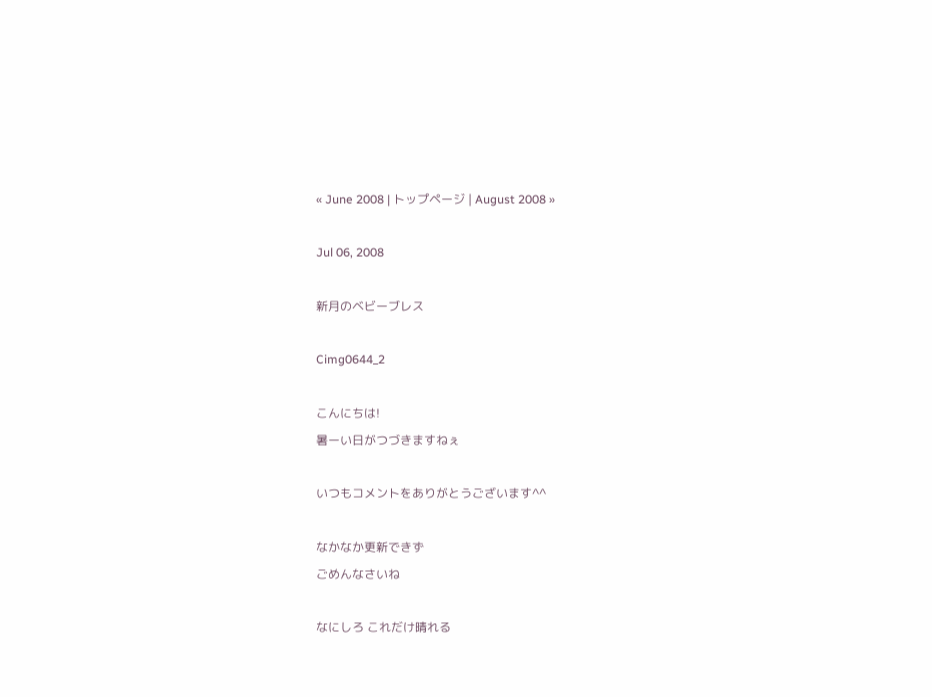« June 2008 | トップページ | August 2008 »

Jul 06, 2008

新月のベビーブレス

Cimg0644_2

こんにちは!
暑ーい日がつづきますねぇ

いつもコメントをありがとうございます^^

なかなか更新できず
ごめんなさいね

なにしろ これだけ晴れる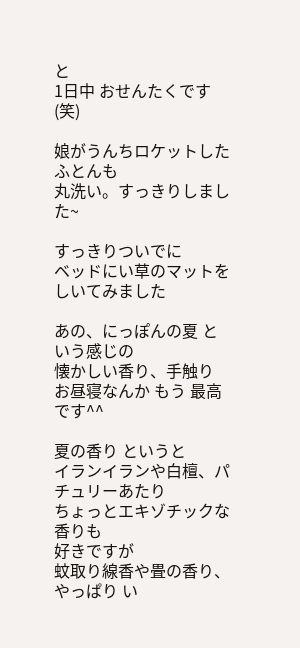と
1日中 おせんたくです(笑)

娘がうんちロケットしたふとんも
丸洗い。すっきりしました~

すっきりついでに
ベッドにい草のマットをしいてみました

あの、にっぽんの夏 という感じの
懐かしい香り、手触り
お昼寝なんか もう 最高です^^

夏の香り というと
イランイランや白檀、パチュリーあたり
ちょっとエキゾチックな香りも
好きですが
蚊取り線香や畳の香り、
やっぱり い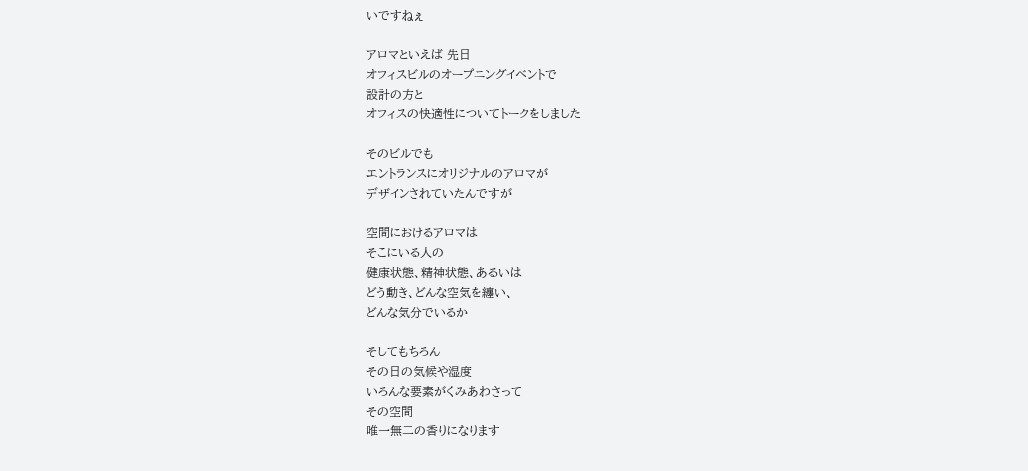いですねぇ

アロマといえば 先日
オフィスビルのオープニングイベントで
設計の方と
オフィスの快適性についてトークをしました

そのビルでも
エントランスにオリジナルのアロマが
デザインされていたんですが

空間におけるアロマは
そこにいる人の
健康状態、精神状態、あるいは
どう動き、どんな空気を纏い、
どんな気分でいるか

そしてもちろん
その日の気候や湿度
いろんな要素がくみあわさって
その空間
唯一無二の香りになります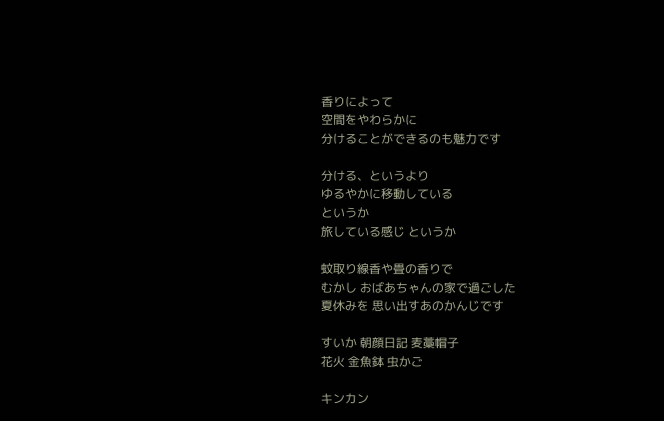香りによって
空間をやわらかに
分けることができるのも魅力です

分ける、というより
ゆるやかに移動している
というか
旅している感じ というか

蚊取り線香や畳の香りで
むかし おばあちゃんの家で過ごした
夏休みを 思い出すあのかんじです

すいか 朝顔日記 麦藁帽子
花火 金魚鉢 虫かご

キンカン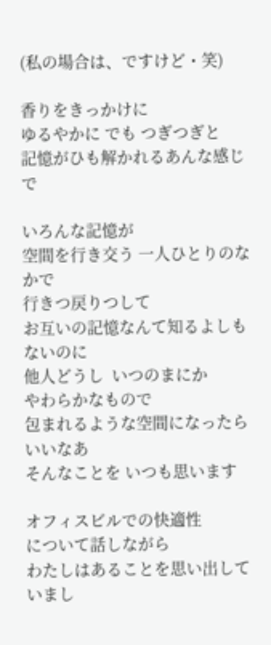(私の場合は、ですけど・笑)

香りをきっかけに
ゆるやかに でも つぎつぎと
記憶がひも解かれるあんな感じで

いろんな記憶が
空間を行き交う 一人ひとりのなかで
行きつ戻りつして
お互いの記憶なんて知るよしもないのに
他人どうし  いつのまにか
やわらかなもので
包まれるような空間になったら いいなあ
そんなことを いつも思います

オフィスビルでの快適性
について話しながら
わたしはあることを思い出していまし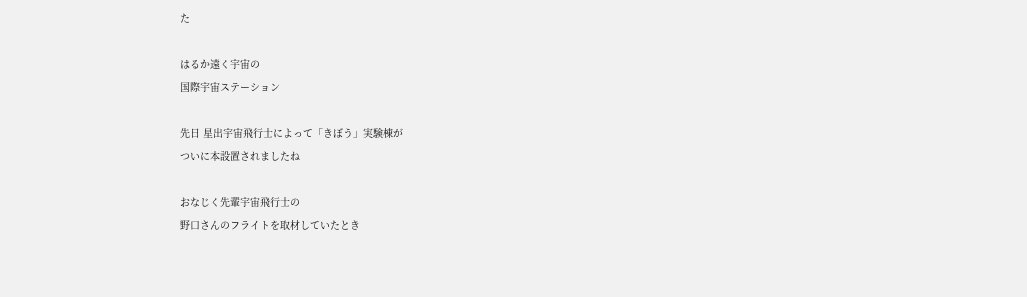た

はるか遠く宇宙の
国際宇宙ステーション

先日 星出宇宙飛行士によって「きぼう」実験棟が
ついに本設置されましたね

おなじく先輩宇宙飛行士の
野口さんのフライトを取材していたとき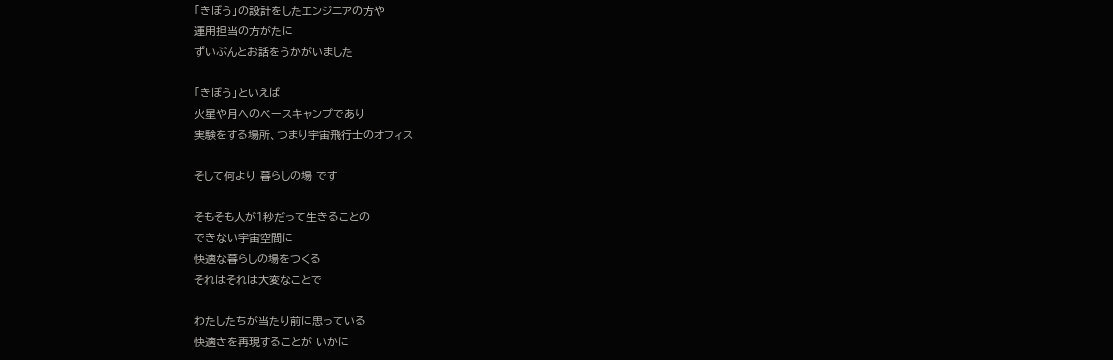「きぼう」の設計をしたエンジニアの方や
運用担当の方がたに
ずいぶんとお話をうかがいました

「きぼう」といえば
火星や月へのベースキャンプであり
実験をする場所、つまり宇宙飛行士のオフィス

そして何より 暮らしの場 です

そもそも人が1秒だって生きることの
できない宇宙空間に
快適な暮らしの場をつくる
それはそれは大変なことで

わたしたちが当たり前に思っている
快適さを再現することが いかに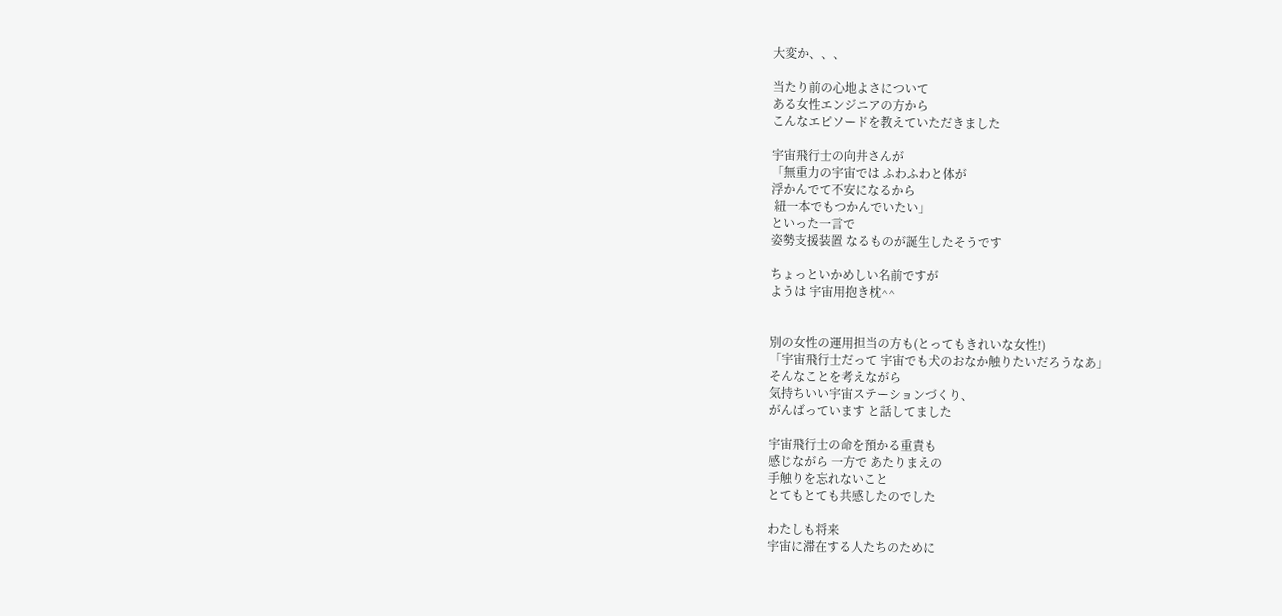大変か、、、

当たり前の心地よさについて
ある女性エンジニアの方から
こんなエピソードを教えていただきました

宇宙飛行士の向井さんが
「無重力の宇宙では ふわふわと体が
浮かんでて不安になるから
 紐一本でもつかんでいたい」
といった一言で
姿勢支援装置 なるものが誕生したそうです

ちょっといかめしい名前ですが
ようは 宇宙用抱き枕^^


別の女性の運用担当の方も(とってもきれいな女性!)
「宇宙飛行士だって 宇宙でも犬のおなか触りたいだろうなあ」
そんなことを考えながら
気持ちいい宇宙ステーションづくり、
がんばっています と話してました

宇宙飛行士の命を預かる重責も
感じながら 一方で あたりまえの
手触りを忘れないこと
とてもとても共感したのでした

わたしも将来
宇宙に滞在する人たちのために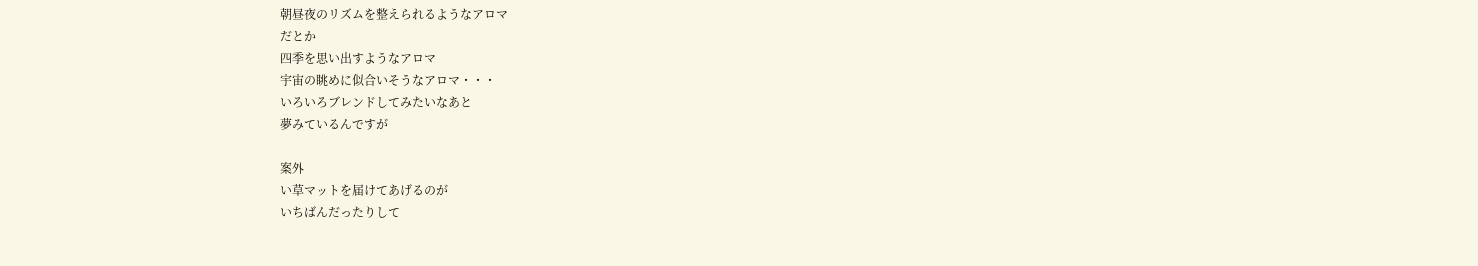朝昼夜のリズムを整えられるようなアロマ
だとか
四季を思い出すようなアロマ
宇宙の眺めに似合いそうなアロマ・・・
いろいろブレンドしてみたいなあと
夢みているんですが

案外
い草マットを届けてあげるのが
いちばんだったりして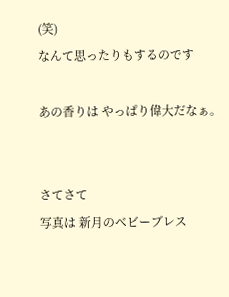(笑)
なんて思ったりもするのです

あの香りは やっぱり偉大だなぁ。


さてさて
写真は 新月のベビーブレス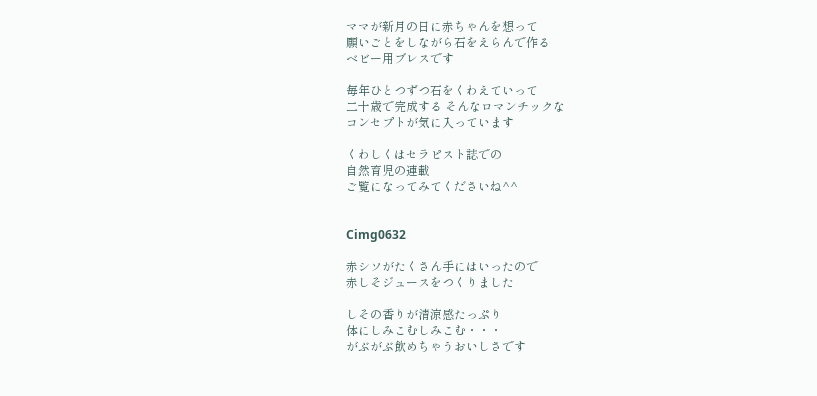ママが新月の日に赤ちゃんを想って
願いごとをしながら石をえらんで作る
ベビー用ブレスです

毎年ひとつずつ石をくわえていって
二十歳で完成する そんなロマンチックな
コンセプトが気に入っています

くわしくはセラピスト誌での
自然育児の連載
ご覧になってみてくださいね^^


Cimg0632

赤シソがたくさん手にはいったので
赤しそジュースをつくりました

しその香りが清涼感たっぷり
体にしみこむしみこむ・・・
がぶがぶ飲めちゃうおいしさです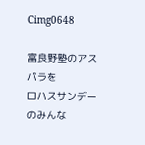Cimg0648

富良野塾のアスパラを
ロハスサンデーのみんな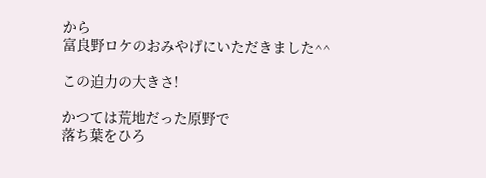から
富良野ロケのおみやげにいただきました^^

この迫力の大きさ!

かつては荒地だった原野で
落ち葉をひろ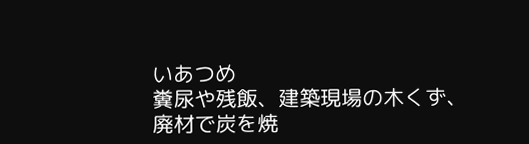いあつめ
糞尿や残飯、建築現場の木くず、
廃材で炭を焼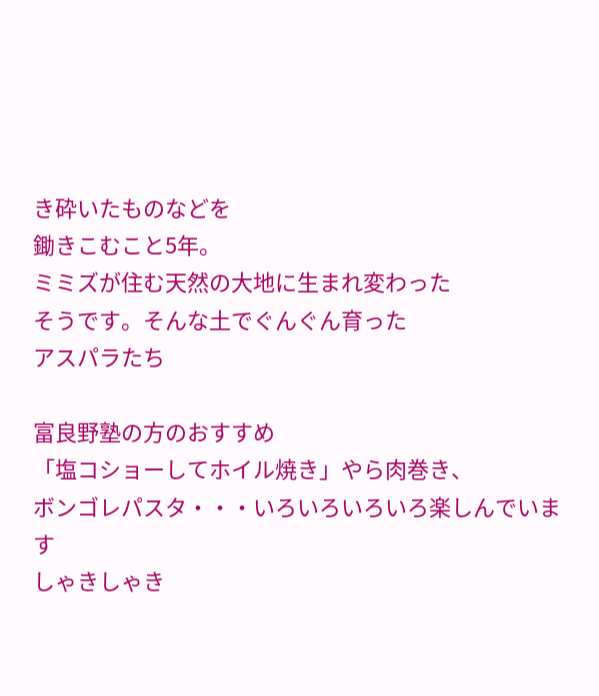き砕いたものなどを
鋤きこむこと5年。
ミミズが住む天然の大地に生まれ変わった
そうです。そんな土でぐんぐん育った
アスパラたち

富良野塾の方のおすすめ
「塩コショーしてホイル焼き」やら肉巻き、
ボンゴレパスタ・・・いろいろいろいろ楽しんでいます
しゃきしゃき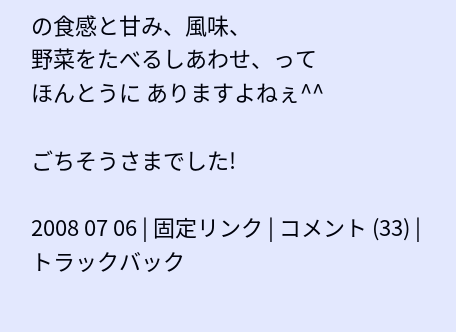の食感と甘み、風味、
野菜をたべるしあわせ、って
ほんとうに ありますよねぇ^^

ごちそうさまでした!

2008 07 06 | 固定リンク | コメント (33) | トラックバック